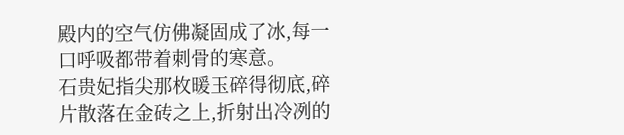殿内的空气仿佛凝固成了冰,每一口呼吸都带着刺骨的寒意。
石贵妃指尖那枚暖玉碎得彻底,碎片散落在金砖之上,折射出冷冽的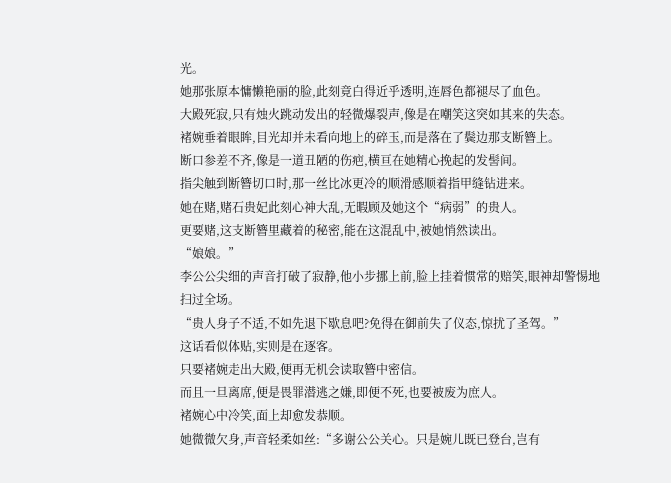光。
她那张原本慵懒艳丽的脸,此刻竟白得近乎透明,连唇色都褪尽了血色。
大殿死寂,只有烛火跳动发出的轻微爆裂声,像是在嘲笑这突如其来的失态。
褚婉垂着眼眸,目光却并未看向地上的碎玉,而是落在了鬓边那支断簪上。
断口参差不齐,像是一道丑陋的伤疤,横亘在她精心挽起的发髻间。
指尖触到断簪切口时,那一丝比冰更冷的顺滑感顺着指甲缝钻进来。
她在赌,赌石贵妃此刻心神大乱,无暇顾及她这个“病弱”的贵人。
更要赌,这支断簪里藏着的秘密,能在这混乱中,被她悄然读出。
“娘娘。”
李公公尖细的声音打破了寂静,他小步挪上前,脸上挂着惯常的赔笑,眼神却警惕地扫过全场。
“贵人身子不适,不如先退下歇息吧?免得在御前失了仪态,惊扰了圣驾。”
这话看似体贴,实则是在逐客。
只要褚婉走出大殿,便再无机会读取簪中密信。
而且一旦离席,便是畏罪潜逃之嫌,即便不死,也要被废为庶人。
褚婉心中冷笑,面上却愈发恭顺。
她微微欠身,声音轻柔如丝:“多谢公公关心。只是婉儿既已登台,岂有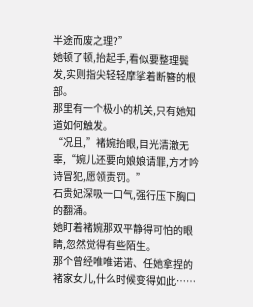半途而废之理?”
她顿了顿,抬起手,看似要整理鬓发,实则指尖轻轻摩挲着断簪的根部。
那里有一个极小的机关,只有她知道如何触发。
“况且,”褚婉抬眼,目光清澈无辜,“婉儿还要向娘娘请罪,方才吟诗冒犯,愿领责罚。”
石贵妃深吸一口气,强行压下胸口的翻涌。
她盯着褚婉那双平静得可怕的眼睛,忽然觉得有些陌生。
那个曾经唯唯诺诺、任她拿捏的褚家女儿,什么时候变得如此……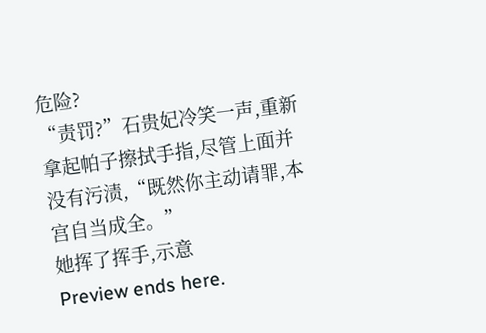危险?
“责罚?”石贵妃冷笑一声,重新拿起帕子擦拭手指,尽管上面并没有污渍,“既然你主动请罪,本宫自当成全。”
她挥了挥手,示意
Preview ends here.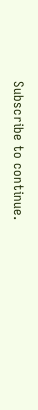Subscribe to continue.